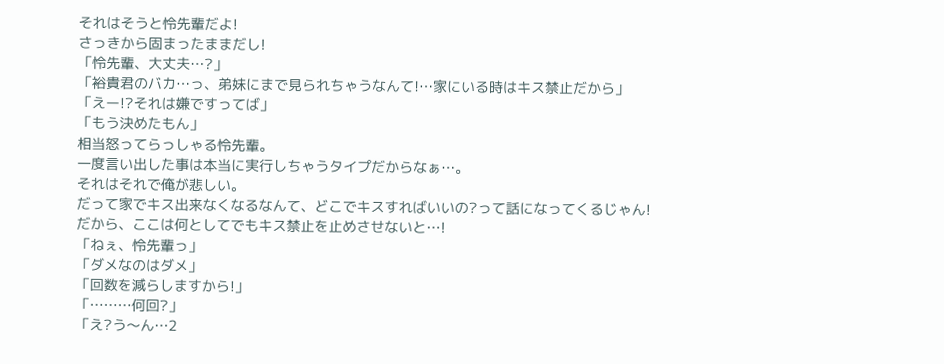それはそうと怜先輩だよ!
さっきから固まったままだし!
「怜先輩、大丈夫…?」
「裕貴君のバカ…っ、弟妹にまで見られちゃうなんて!…家にいる時はキス禁止だから」
「えー!?それは嫌ですってば」
「もう決めたもん」
相当怒ってらっしゃる怜先輩。
一度言い出した事は本当に実行しちゃうタイプだからなぁ…。
それはそれで俺が悲しい。
だって家でキス出来なくなるなんて、どこでキスすればいいの?って話になってくるじゃん!
だから、ここは何としてでもキス禁止を止めさせないと…!
「ねぇ、怜先輩っ」
「ダメなのはダメ」
「回数を減らしますから!」
「………何回?」
「え?う〜ん…2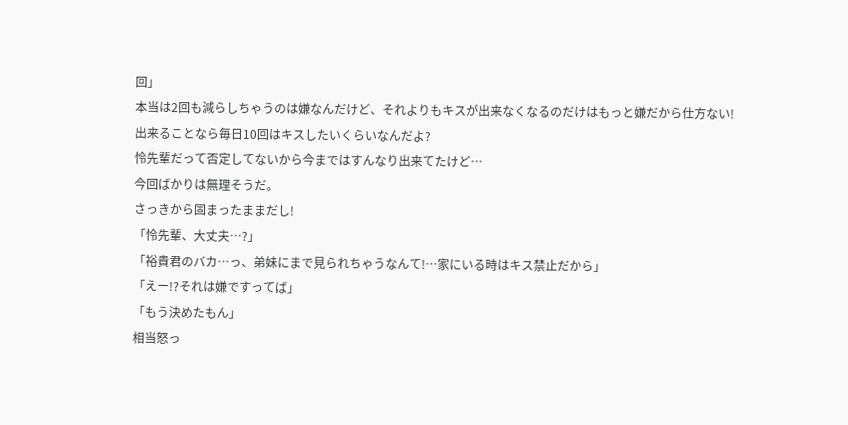回」
本当は2回も減らしちゃうのは嫌なんだけど、それよりもキスが出来なくなるのだけはもっと嫌だから仕方ない!
出来ることなら毎日10回はキスしたいくらいなんだよ?
怜先輩だって否定してないから今まではすんなり出来てたけど…
今回ばかりは無理そうだ。
さっきから固まったままだし!
「怜先輩、大丈夫…?」
「裕貴君のバカ…っ、弟妹にまで見られちゃうなんて!…家にいる時はキス禁止だから」
「えー!?それは嫌ですってば」
「もう決めたもん」
相当怒っ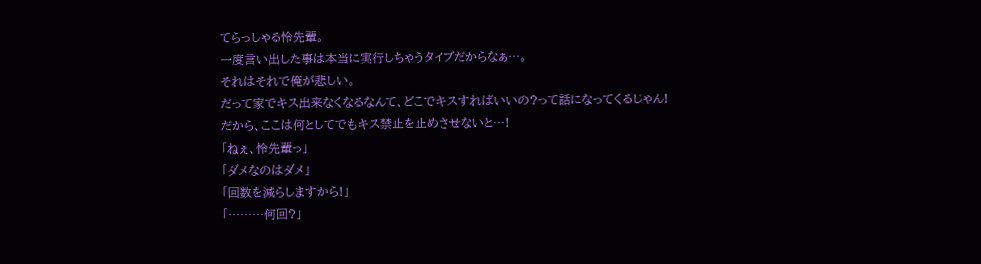てらっしゃる怜先輩。
一度言い出した事は本当に実行しちゃうタイプだからなぁ…。
それはそれで俺が悲しい。
だって家でキス出来なくなるなんて、どこでキスすればいいの?って話になってくるじゃん!
だから、ここは何としてでもキス禁止を止めさせないと…!
「ねぇ、怜先輩っ」
「ダメなのはダメ」
「回数を減らしますから!」
「………何回?」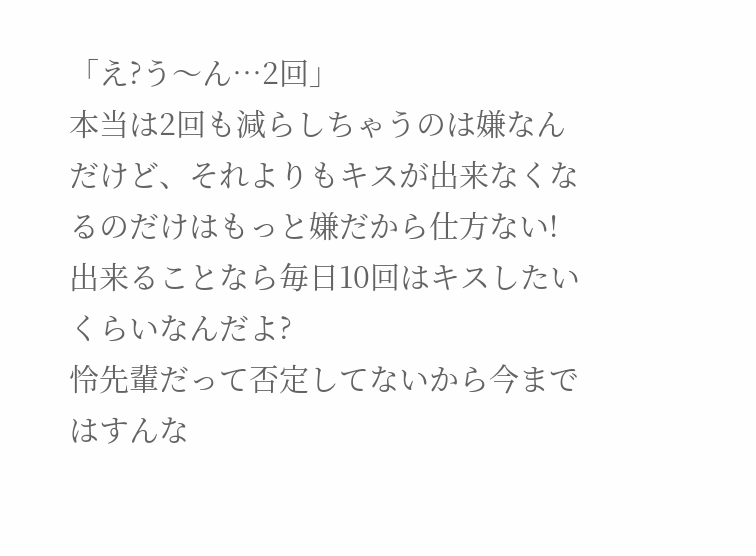「え?う〜ん…2回」
本当は2回も減らしちゃうのは嫌なんだけど、それよりもキスが出来なくなるのだけはもっと嫌だから仕方ない!
出来ることなら毎日10回はキスしたいくらいなんだよ?
怜先輩だって否定してないから今まではすんな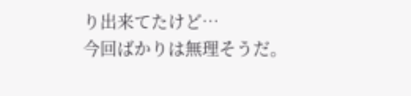り出来てたけど…
今回ばかりは無理そうだ。